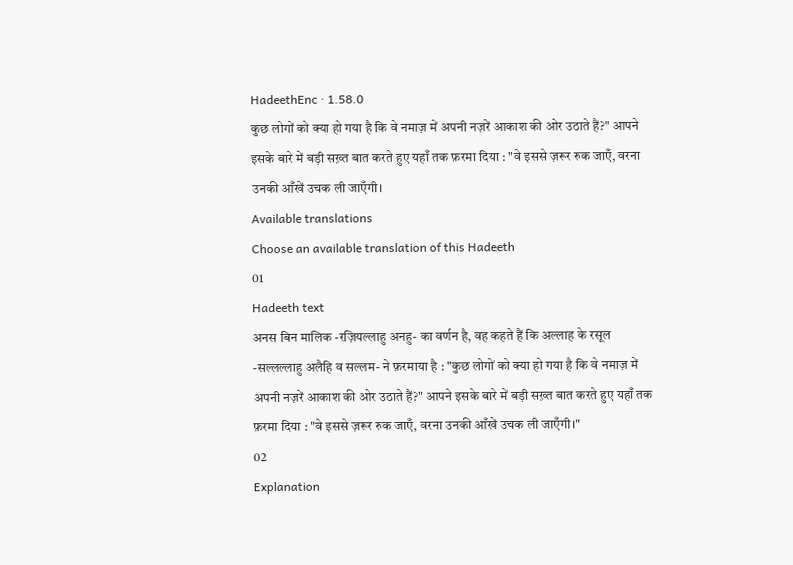HadeethEnc · 1.58.0
कुछ लोगों को क्या हो गया है कि वे नमाज़ में अपनी नज़रें आकाश की ओर उठाते हैं?" आपने इसके बारे में बड़ी सख़्त बात करते हुए यहाँ तक फ़रमा दिया : "वे इससे ज़रूर रुक जाएँ, वरना उनकी आँखें उचक ली जाएँगी।
Available translations
Choose an available translation of this Hadeeth
01
Hadeeth text
अनस बिन मालिक -रज़ियल्लाहु अनहु- का वर्णन है, वह कहते हैं कि अल्लाह के रसूल -सल्लल्लाहु अलैहि व सल्लम- ने फ़रमाया है : "कुछ लोगों को क्या हो गया है कि वे नमाज़ में अपनी नज़रें आकाश की ओर उठाते हैं?" आपने इसके बारे में बड़ी सख़्त बात करते हुए यहाँ तक फ़रमा दिया : "वे इससे ज़रूर रुक जाएँ, वरना उनकी आँखें उचक ली जाएँगी।"
02
Explanation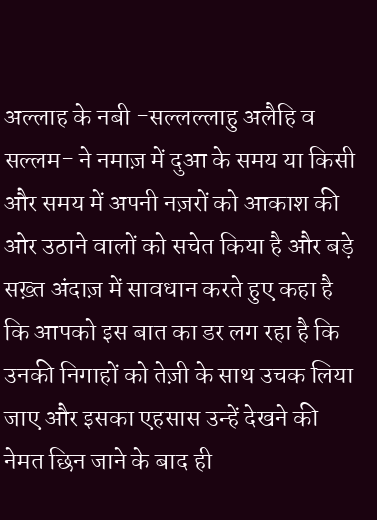अल्लाह के नबी -सल्लल्लाहु अलैहि व सल्लम- ने नमाज़ में दुआ के समय या किसी और समय में अपनी नज़रों को आकाश की ओर उठाने वालों को सचेत किया है और बड़े सख़्त अंदाज़ में सावधान करते हुए कहा है कि आपको इस बात का डर लग रहा है कि उनकी निगाहों को तेज़ी के साथ उचक लिया जाए और इसका एहसास उन्हें देखने की नेमत छिन जाने के बाद ही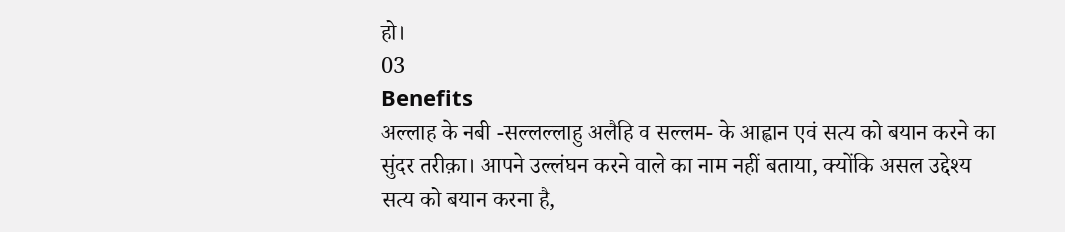हो।
03
Benefits
अल्लाह के नबी -सल्लल्लाहु अलैहि व सल्लम- के आह्वान एवं सत्य को बयान करने का सुंदर तरीक़ा। आपने उल्लंघन करने वाले का नाम नहीं बताया, क्योंकि असल उद्देश्य सत्य को बयान करना है,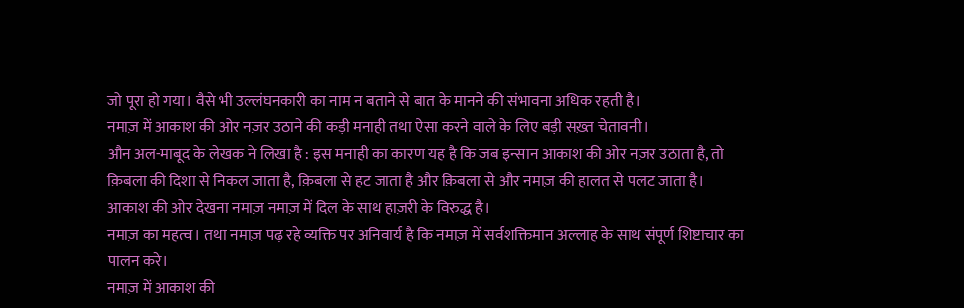जो पूरा हो गया। वैसे भी उल्लंघनकारी का नाम न बताने से बात के मानने की संभावना अधिक रहती है।
नमाज़ में आकाश की ओर नज़र उठाने की कड़ी मनाही तथा ऐसा करने वाले के लिए बड़ी सख़्त चेतावनी।
औन अल-माबूद के लेखक ने लिखा है : इस मनाही का कारण यह है कि जब इन्सान आकाश की ओर नज़र उठाता है, तो क़िबला की दिशा से निकल जाता है, क़िबला से हट जाता है और क़िबला से और नमाज़ की हालत से पलट जाता है।
आकाश की ओर देखना नमाज़ नमाज़ में दिल के साथ हाज़री के विरुद्ध है।
नमाज़ का महत्व। तथा नमाज़ पढ़ रहे व्यक्ति पर अनिवार्य है कि नमाज़ में सर्वशक्तिमान अल्लाह के साथ संपूर्ण शिष्टाचार का पालन करे।
नमाज़ में आकाश की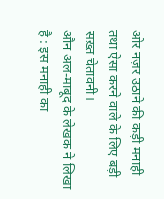ओर नज़र उठाने की कड़ी मनाही तथा ऐसा करने वाले के लिए बड़ी सख़्त चेतावनी।
औन अल-माबूद के लेखक ने लिखा है : इस मनाही का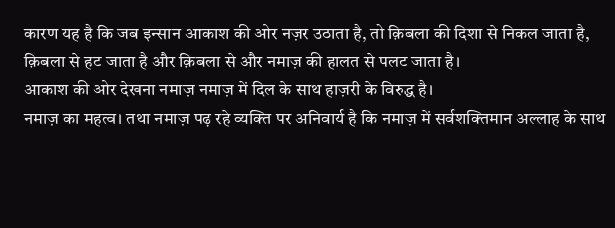कारण यह है कि जब इन्सान आकाश की ओर नज़र उठाता है, तो क़िबला की दिशा से निकल जाता है, क़िबला से हट जाता है और क़िबला से और नमाज़ की हालत से पलट जाता है।
आकाश की ओर देखना नमाज़ नमाज़ में दिल के साथ हाज़री के विरुद्ध है।
नमाज़ का महत्व। तथा नमाज़ पढ़ रहे व्यक्ति पर अनिवार्य है कि नमाज़ में सर्वशक्तिमान अल्लाह के साथ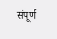संपूर्ण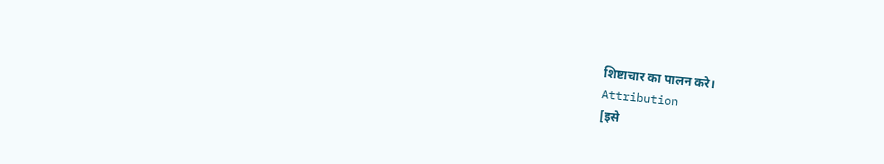शिष्टाचार का पालन करे।
Attribution
[इसे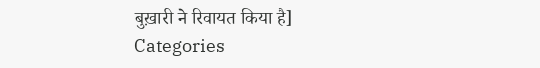बुख़ारी ने रिवायत किया है]
Categories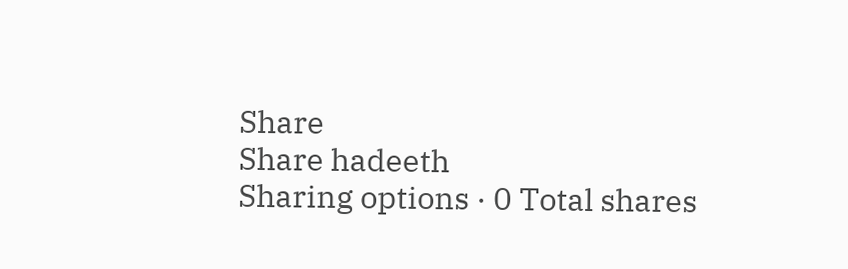Share
Share hadeeth
Sharing options · 0 Total shares